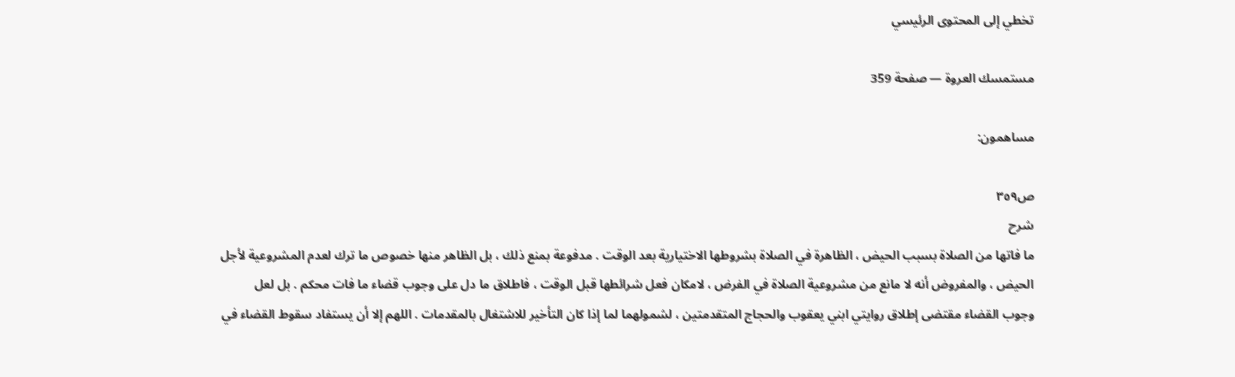تخطي إلى المحتوى الرئيسي

مستمسك العروة — صفحة 359

مساهمون:

ص٣٥٩
شرح
ما فاتها من الصلاة بسبب الحيض ، الظاهرة في الصلاة بشروطها الاختيارية بعد الوقت . مدفوعة بمنع ذلك ، بل الظاهر منها خصوص ما ترك لعدم المشروعية لأجل الحيض ، والمفروض أنه لا مانع من مشروعية الصلاة في الفرض ، لامكان فعل شرائطها قبل الوقت ، فاطلاق ما دل على وجوب قضاء ما فات محكم . بل لعل وجوب القضاء مقتضى إطلاق روايتي ابني يعقوب والحجاج المتقدمتين ، لشمولهما لما إذا كان التأخير للاشتغال بالمقدمات . اللهم إلا أن يستفاد سقوط القضاء في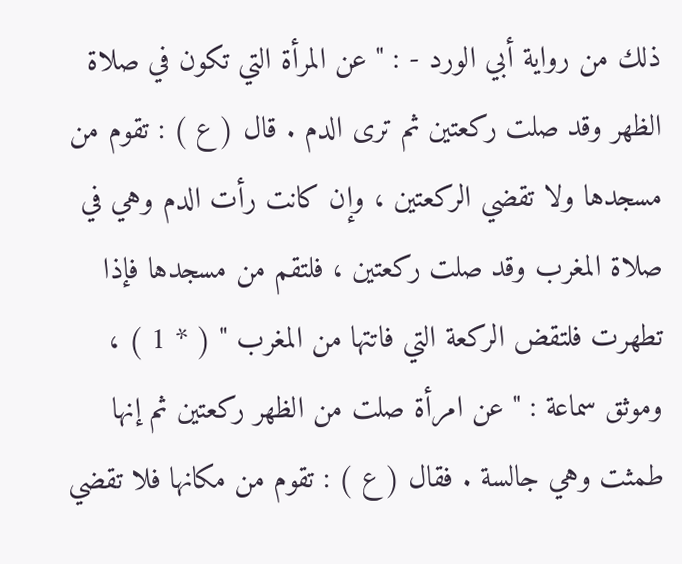ذلك من رواية أبي الورد - : " عن المرأة التي تكون في صلاة الظهر وقد صلت ركعتين ثم ترى الدم . قال ( ع ) : تقوم من مسجدها ولا تقضي الركعتين ، وإن كانت رأت الدم وهي في صلاة المغرب وقد صلت ركعتين ، فلتقم من مسجدها فإذا تطهرت فلتقض الركعة التي فاتتها من المغرب " ( * 1 ) ، وموثق سماعة : " عن امرأة صلت من الظهر ركعتين ثم إنها طمثت وهي جالسة . فقال ( ع ) : تقوم من مكانها فلا تقضي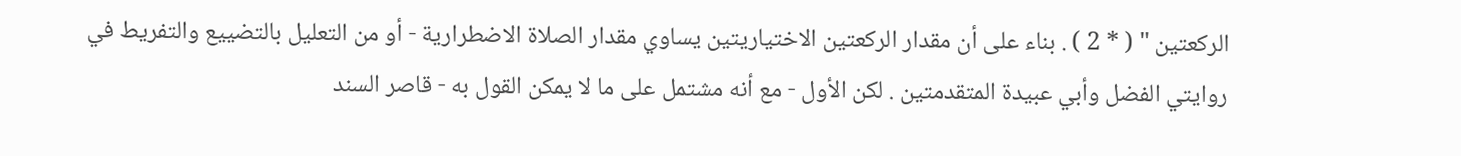الركعتين " ( * 2 ) . بناء على أن مقدار الركعتين الاختياريتين يساوي مقدار الصلاة الاضطرارية - أو من التعليل بالتضييع والتفريط في روايتي الفضل وأبي عبيدة المتقدمتين . لكن الأول - مع أنه مشتمل على ما لا يمكن القول به - قاصر السند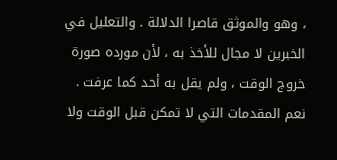، وهو والموثق قاصرا الدلالة . والتعليل في الخبرين لا مجال للأخذ به ، لأن مورده صورة خروج الوقت ، ولم يقل به أحد كما عرفت . نعم المقدمات التي لا تمكن قبل الوقت ولا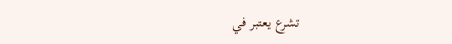تشرع يعتبر في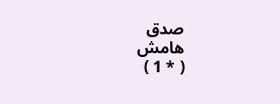صدق
هامش
( * 1 )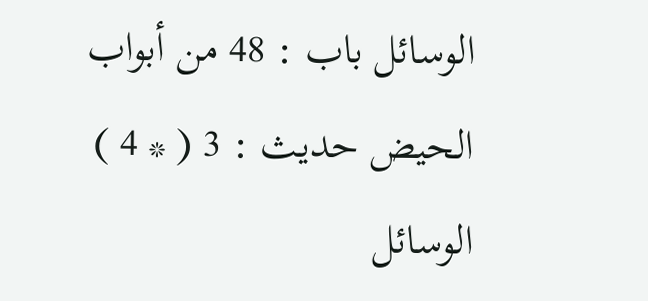الوسائل باب : 48 من أبواب الحيض حديث : 3 ( * 4 ) الوسائل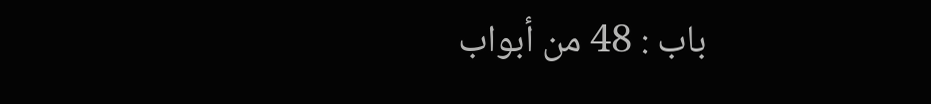باب : 48 من أبواب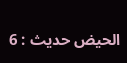الحيض حديث : 6